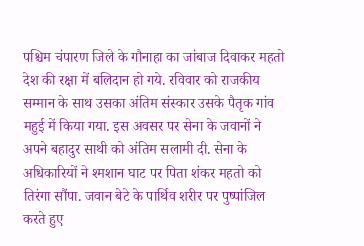पश्चिम चंपारण जिले के गौनाहा का जांबाज दिवाकर महतो देश की रक्षा में बलिदान हो गये. रविवार को राजकीय सम्मान के साथ उसका अंतिम संस्कार उसके पैतृक गांव महुई में किया गया. इस अवसर पर सेना के जवानों ने अपने बहादुर साथी को अंतिम सलामी दी. सेना के अधिकारियों ने श्मशान घाट पर पिता शंकर महतो को तिरंगा सौंपा. जवान बेटे के पार्थिव शरीर पर पुष्पांजिल करते हुए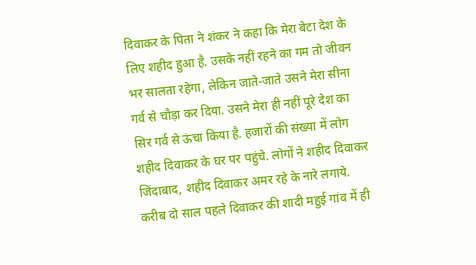दिवाकर के पिता ने शंकर ने कहा कि मेरा बेटा देश के लिए शहीद हुआ है. उसके नहीं रहने का गम तो जीवन भर सालता रहेगा, लेकिन जाते-जाते उसने मेरा सीना गर्व से चौड़ा कर दिया. उसने मेरा ही नहीं पूरे देश का सिर गर्व से ऊंचा किया है. हजारों की संख्या में लोग शहीद दिवाकर के घर पर पहुंचे. लोगों ने शहीद दिवाकर जिंदाबाद, शहीद दिवाकर अमर रहे के नारे लगाये.
करीब दो साल पहले दिवाकर की शादी महुई गांव में ही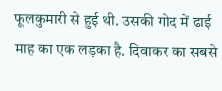फूलकुमारी से हुई थी. उसकी गोद में ढाई माह का एक लड़का है. दिवाकर का सबसे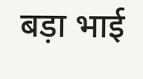बड़ा भाई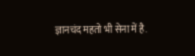ज्ञानचंद महतो भी सेना में है.